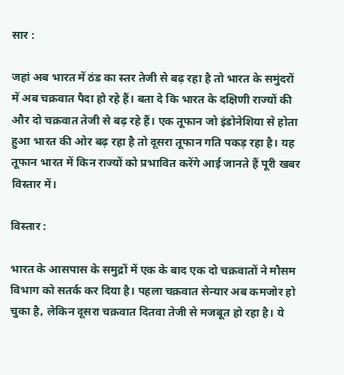सार :

जहां अब भारत में ठंड का स्तर तेजी से बढ़ रहा है तो भारत के समुंदरों में अब चक्रवात पैदा हो रहे हैं। बता दे कि भारत के दक्षिणी राज्यों की और दो चक्रवात तेजी से बढ़ रहे हैं। एक तूफान जो इंडोनेशिया से होता हुआ भारत की ओर बढ़ रहा है तो दूसरा तूफान गति पकड़ रहा है। यह तूफान भारत में किन राज्यों को प्रभावित करेंगे आई जानते हैं पूरी खबर विस्तार में।

विस्तार :

भारत के आसपास के समुद्रों में एक के बाद एक दो चक्रवातों ने मौसम विभाग को सतर्क कर दिया है। पहला चक्रवात सेन्यार अब कमजोर हो चुका है, लेकिन दूसरा चक्रवात दितवा तेजी से मजबूत हो रहा है। ये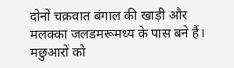दोनों चक्रवात बंगाल की खाड़ी और मलक्का जलडमरूमध्य के पास बने हैं। मछुआरों को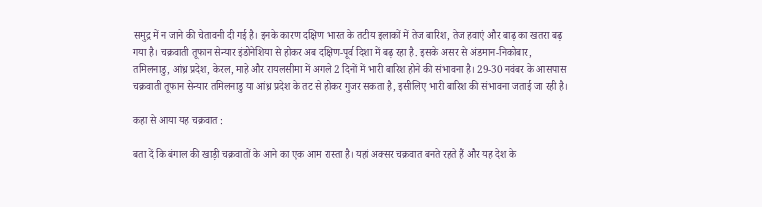समुद्र में न जाने की चेतावनी दी गई है। इनके कारण दक्षिण भारत के तटीय इलाकों में तेज बारिश, तेज हवाएं और बाढ़ का खतरा बढ़ गया है। चक्रवाती तूफान सेन्यार इंडोनेशिया से होकर अब दक्षिण-पूर्व दिशा में बढ़ रहा है. इसके असर से अंडमान-निकोबार, तमिलनाडु, आंध्र प्रदेश, केरल, माहे और रायलसीमा में अगले 2 दिनों में भारी बारिश होने की संभावना है। 29-30 नवंबर के आसपास चक्रवाती तूफान सेन्यार तमिलनाडु या आंध्र प्रदेश के तट से होकर गुजर सकता है, इसीलिए भारी बारिश की संभावना जताई जा रही है।

कहा से आया यह चक्रवात :

बता दें कि बंगाल की खाड़ी चक्रवातों के आने का एक आम रास्ता है। यहां अक्सर चक्रवात बनते रहते हैं और यह देश के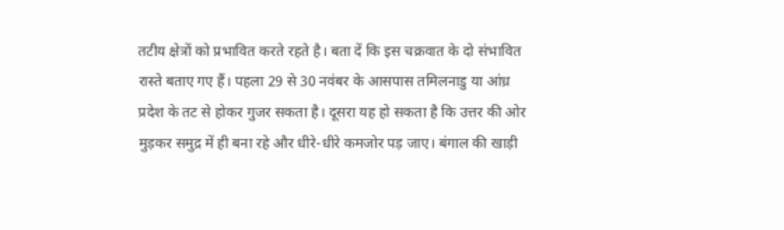तटीय क्षेत्रों को प्रभावित करते रहते है। बता दें कि इस चक्रवात के दो संभावित रास्ते बताए गए हैं। पहला 29 से 30 नवंबर के आसपास तमिलनाडु या आंध्र प्रदेश के तट से होकर गुजर सकता है। दूसरा यह हो सकता है कि उत्तर की ओर मुड़कर समुद्र में ही बना रहे और धीरे-धीरे कमजोर पड़ जाए। बंगाल की खाड़ी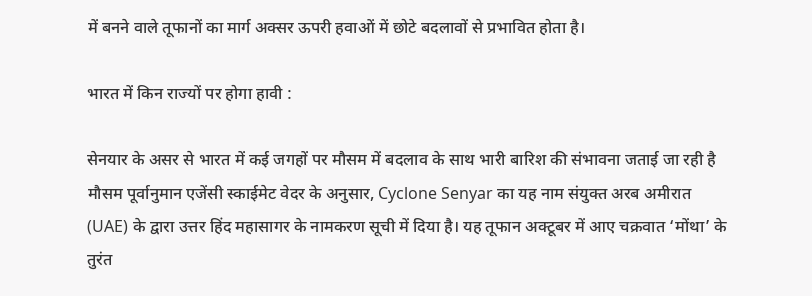में बनने वाले तूफानों का मार्ग अक्सर ऊपरी हवाओं में छोटे बदलावों से प्रभावित होता है।

भारत में किन राज्यों पर होगा हावी :

सेनयार के असर से भारत में कई जगहों पर मौसम में बदलाव के साथ भारी बारिश की संभावना जताई जा रही है मौसम पूर्वानुमान एजेंसी स्काईमेट वेदर के अनुसार, Cyclone Senyar का यह नाम संयुक्त अरब अमीरात (UAE) के द्वारा उत्तर हिंद महासागर के नामकरण सूची में दिया है। यह तूफान अक्टूबर में आए चक्रवात ‘मोंथा’ के तुरंत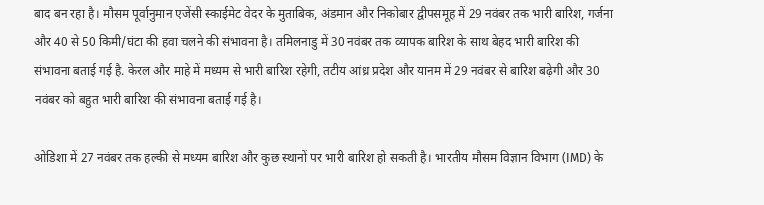बाद बन रहा है। मौसम पूर्वानुमान एजेंसी स्काईमेट वेदर के मुताबिक, अंडमान और निकोबार द्वीपसमूह में 29 नवंबर तक भारी बारिश, गर्जना और 40 से 50 किमी/घंटा की हवा चलने की संभावना है। तमिलनाडु में 30 नवंबर तक व्यापक बारिश के साथ बेहद भारी बारिश की संभावना बताई गई है. केरल और माहे में मध्यम से भारी बारिश रहेगी, तटीय आंध्र प्रदेश और यानम में 29 नवंबर से बारिश बढ़ेगी और 30 नवंबर को बहुत भारी बारिश की संभावना बताई गई है।

ओडिशा में 27 नवंबर तक हल्की से मध्यम बारिश और कुछ स्थानों पर भारी बारिश हो सकती है। भारतीय मौसम विज्ञान विभाग (IMD) के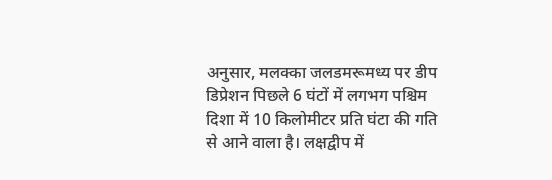अनुसार, मलक्का जलडमरूमध्य पर डीप डिप्रेशन पिछले 6 घंटों में लगभग पश्चिम दिशा में 10 किलोमीटर प्रति घंटा की गति से आने वाला है। लक्षद्वीप में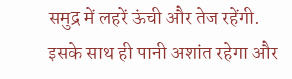समुद्र में लहरें ऊंची और तेज रहेंगी. इसके साथ ही पानी अशांत रहेगा और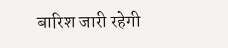बारिश जारी रहेगी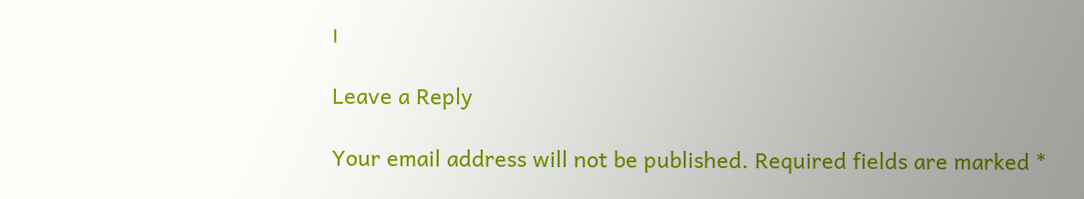।

Leave a Reply

Your email address will not be published. Required fields are marked *